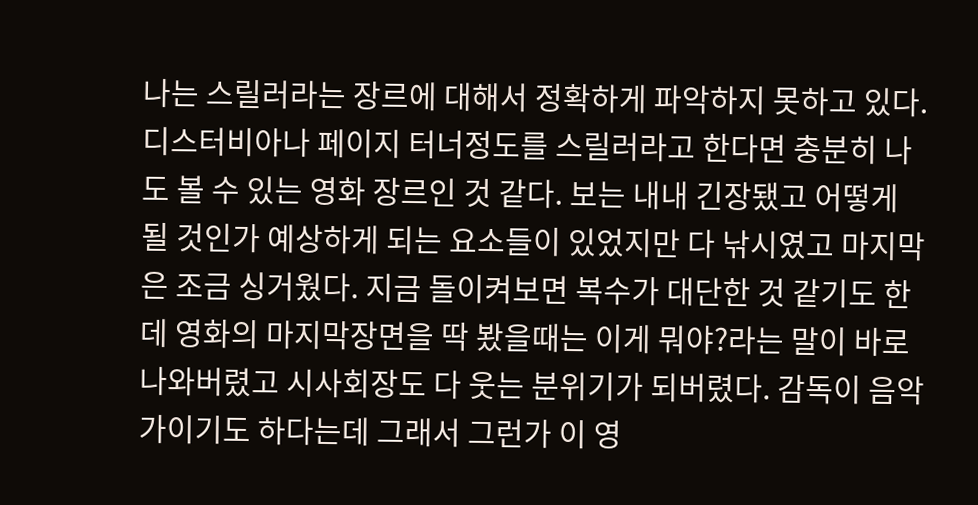나는 스릴러라는 장르에 대해서 정확하게 파악하지 못하고 있다. 디스터비아나 페이지 터너정도를 스릴러라고 한다면 충분히 나도 볼 수 있는 영화 장르인 것 같다. 보는 내내 긴장됐고 어떻게 될 것인가 예상하게 되는 요소들이 있었지만 다 낚시였고 마지막은 조금 싱거웠다. 지금 돌이켜보면 복수가 대단한 것 같기도 한데 영화의 마지막장면을 딱 봤을때는 이게 뭐야?라는 말이 바로 나와버렸고 시사회장도 다 웃는 분위기가 되버렸다. 감독이 음악가이기도 하다는데 그래서 그런가 이 영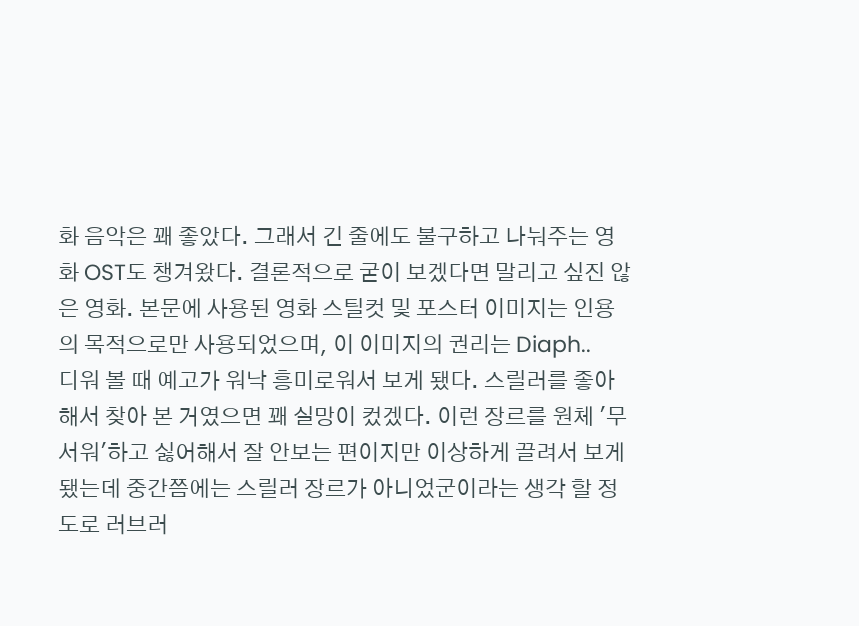화 음악은 꽤 좋았다. 그래서 긴 줄에도 불구하고 나눠주는 영화 OST도 챙겨왔다. 결론적으로 굳이 보겠다면 말리고 싶진 않은 영화. 본문에 사용된 영화 스틸컷 및 포스터 이미지는 인용의 목적으로만 사용되었으며, 이 이미지의 권리는 Diaph..
디워 볼 때 예고가 워낙 흥미로워서 보게 됐다. 스릴러를 좋아해서 찾아 본 거였으면 꽤 실망이 컸겠다. 이런 장르를 원체 '무서워'하고 싫어해서 잘 안보는 편이지만 이상하게 끌려서 보게 됐는데 중간쯤에는 스릴러 장르가 아니었군이라는 생각 할 정도로 러브러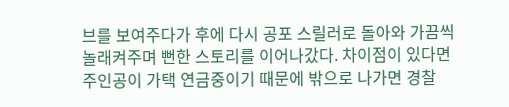브를 보여주다가 후에 다시 공포 스릴러로 돌아와 가끔씩 놀래켜주며 뻔한 스토리를 이어나갔다. 차이점이 있다면 주인공이 가택 연금중이기 때문에 밖으로 나가면 경찰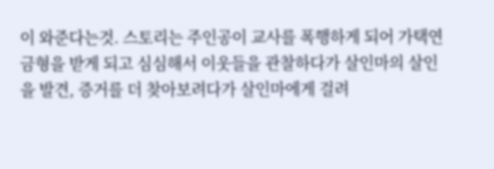이 와준다는것. 스토리는 주인공이 교사를 폭행하게 되어 가택연금형을 받게 되고 심심해서 이웃들을 관찰하다가 살인마의 살인을 발견, 증거를 더 찾아보려다가 살인마에게 걸려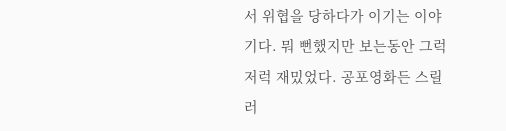서 위협을 당하다가 이기는 이야기다. 뭐 뻔했지만 보는동안 그럭저럭 재밌었다. 공포영화든 스릴러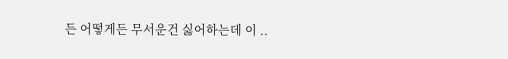든 어떻게든 무서운건 싫어하는데 이 ..